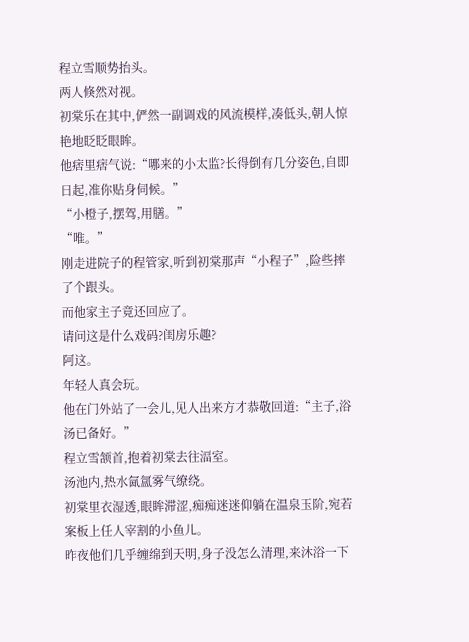程立雪顺势抬头。
两人倏然对视。
初棠乐在其中,俨然一副调戏的风流模样,凑低头,朝人惊艳地眨眨眼眸。
他痞里痞气说:“哪来的小太监?长得倒有几分姿色,自即日起,准你贴身伺候。”
“小橙子,摆驾,用膳。”
“唯。”
刚走进院子的程管家,听到初棠那声“小程子”,险些摔了个跟头。
而他家主子竟还回应了。
请问这是什么戏码?闺房乐趣?
阿这。
年轻人真会玩。
他在门外站了一会儿,见人出来方才恭敬回道:“主子,浴汤已备好。”
程立雪颔首,抱着初棠去往湢室。
汤池内,热水氤氲雾气缭绕。
初棠里衣湿透,眼眸滞涩,痴痴迷迷仰躺在温泉玉阶,宛若案板上任人宰割的小鱼儿。
昨夜他们几乎缠绵到天明,身子没怎么清理,来沐浴一下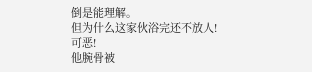倒是能理解。
但为什么这家伙浴完还不放人!
可恶!
他腕骨被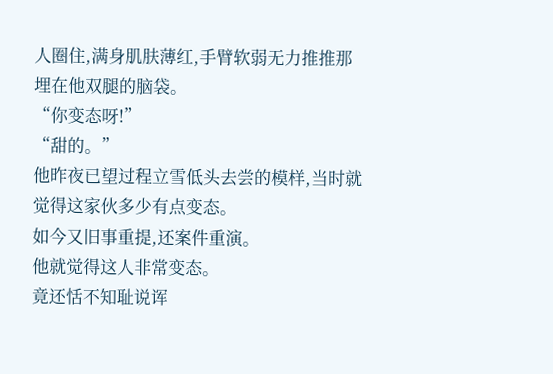人圈住,满身肌肤薄红,手臂软弱无力推推那埋在他双腿的脑袋。
“你变态呀!”
“甜的。”
他昨夜已望过程立雪低头去尝的模样,当时就觉得这家伙多少有点变态。
如今又旧事重提,还案件重演。
他就觉得这人非常变态。
竟还恬不知耻说诨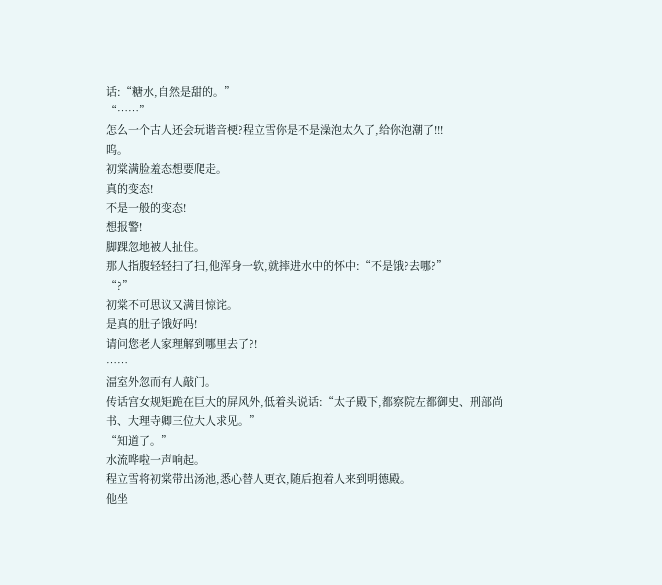话:“糖水,自然是甜的。”
“……”
怎么一个古人还会玩谐音梗?程立雪你是不是澡泡太久了,给你泡潮了!!!
呜。
初棠满脸羞态想要爬走。
真的变态!
不是一般的变态!
想报警!
脚踝忽地被人扯住。
那人指腹轻轻扫了扫,他浑身一软,就摔进水中的怀中:“不是饿?去哪?”
“?”
初棠不可思议又满目惊诧。
是真的肚子饿好吗!
请问您老人家理解到哪里去了?!
……
湢室外忽而有人敲门。
传话宫女规矩跪在巨大的屏风外,低着头说话:“太子殿下,都察院左都御史、刑部尚书、大理寺卿三位大人求见。”
“知道了。”
水流哗啦一声响起。
程立雪将初棠带出汤池,悉心替人更衣,随后抱着人来到明德殿。
他坐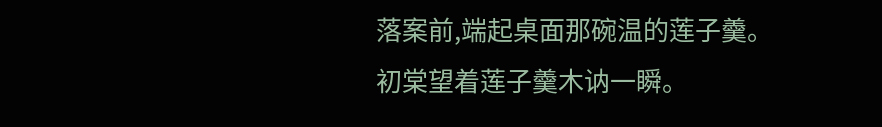落案前,端起桌面那碗温的莲子羹。
初棠望着莲子羹木讷一瞬。